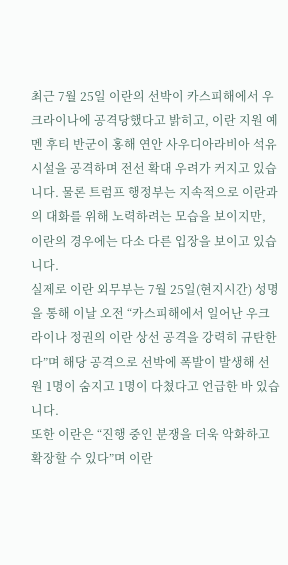최근 7월 25일 이란의 선박이 카스피해에서 우크라이나에 공격당했다고 밝히고, 이란 지원 예멘 후티 반군이 홍해 연안 사우디아라비아 석유시설을 공격하며 전선 확대 우려가 커지고 있습니다. 물론 트럼프 행정부는 지속적으로 이란과의 대화를 위해 노력하려는 모습을 보이지만, 이란의 경우에는 다소 다른 입장을 보이고 있습니다.
실제로 이란 외무부는 7월 25일(현지시간) 성명을 통해 이날 오전 “카스피해에서 일어난 우크라이나 정권의 이란 상선 공격을 강력히 규탄한다”며 해당 공격으로 선박에 폭발이 발생해 선원 1명이 숨지고 1명이 다쳤다고 언급한 바 있습니다.
또한 이란은 “진행 중인 분쟁을 더욱 악화하고 확장할 수 있다”며 이란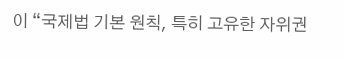이 “국제법 기본 원칙, 특히 고유한 자위권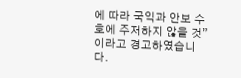에 따라 국익과 안보 수호에 주저하지 않을 것”이라고 경고하였습니다.